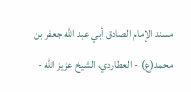مسند الإمام الصادق أبي عبد الله جعفر بن محمد(ع) - العطاردي، الشيخ عزيز الله -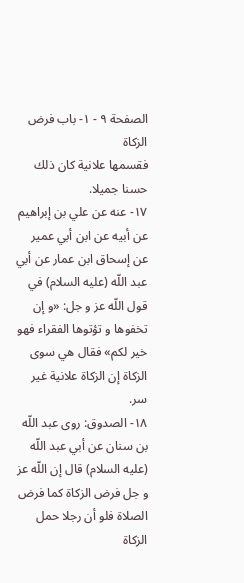الصفحة ٩ - ١- باب فرض الزكاة
فقسمها علانية كان ذلك حسنا جميلا.
١٧- عنه عن علي بن إبراهيم عن أبيه عن ابن أبي عمير عن إسحاق ابن عمار عن أبي عبد اللّه (عليه السلام) في قول اللّه عز و جل: «و إن تخفوها و تؤتوها الفقراء فهو خير لكم» فقال هي سوى الزكاة إن الزكاة علانية غير سر.
١٨- الصدوق: روى عبد اللّه بن سنان عن أبي عبد اللّه (عليه السلام) قال إن اللّه عز و جل فرض الزكاة كما فرض الصلاة فلو أن رجلا حمل الزكاة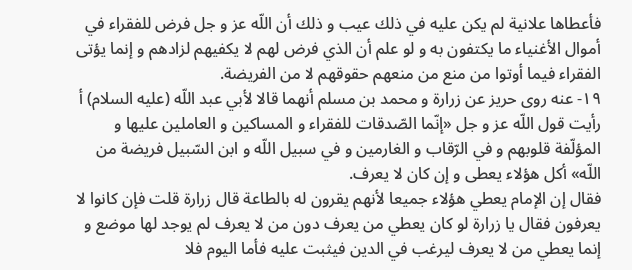فأعطاها علانية لم يكن عليه في ذلك عيب و ذلك أن اللّه عز و جل فرض للفقراء في أموال الأغنياء ما يكتفون به و لو علم أن الذي فرض لهم لا يكفيهم لزادهم و إنما يؤتى الفقراء فيما أوتوا من منع من منعهم حقوقهم لا من الفريضة.
١٩- عنه روى حريز عن زرارة و محمد بن مسلم أنهما قالا لأبي عبد اللّه (عليه السلام) أ رأيت قول اللّه عز و جل «إنّما الصّدقات للفقراء و المساكين و العاملين عليها و المؤلّفة قلوبهم و في الرّقاب و الغارمين و في سبيل اللّه و ابن السّبيل فريضة من اللّه» أكل هؤلاء يعطى و إن كان لا يعرف.
فقال إن الإمام يعطي هؤلاء جميعا لأنهم يقرون له بالطاعة قال زرارة قلت فإن كانوا لا يعرفون فقال يا زرارة لو كان يعطي من يعرف دون من لا يعرف لم يوجد لها موضع و إنما يعطي من لا يعرف ليرغب في الدين فيثبت عليه فأما اليوم فلا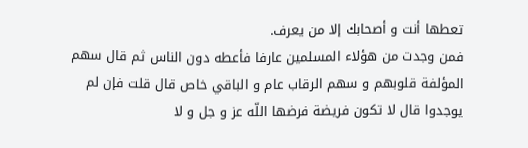تعطها أنت و أصحابك إلا من يعرف.
فمن وجدت من هؤلاء المسلمين عارفا فأعطه دون الناس ثم قال سهم المؤلفة قلوبهم و سهم الرقاب عام و الباقي خاص قال قلت فإن لم يوجدوا قال لا تكون فريضة فرضها اللّه عز و جل و لا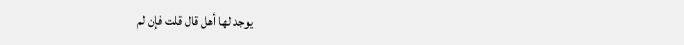يوجد لها أهل قال قلت فإن لم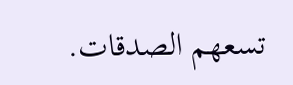تسعهم الصدقات.